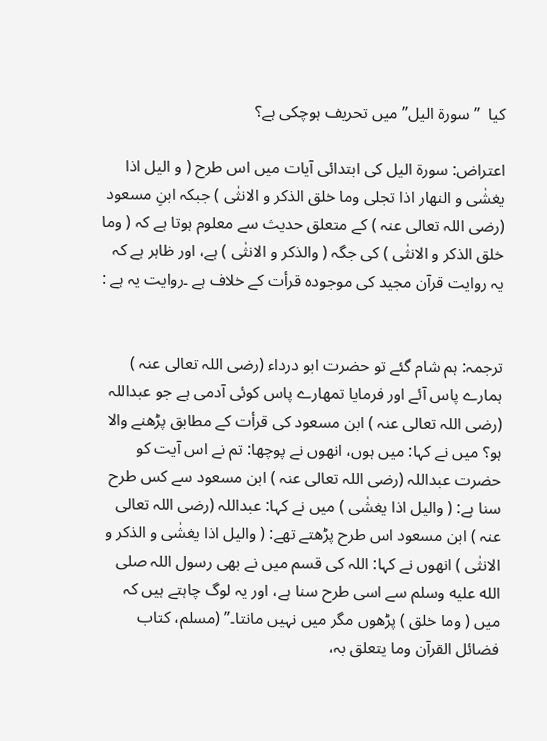کیا  ” سورۃ الیل” میں تحریف ہوچکی ہے؟

اعتراض: سورۃ الیل کی ابتدائی آیات میں اس طرح ( و الیل اذا یغشٰی و النھار اذا تجلی وما خلق الذکر و الانثٰی ) جبکہ ابنِ مسعود (رضی اللہ تعالی عنہ ) کے متعلق حدیث سے معلوم ہوتا ہے کہ ( وما خلق الذکر و الانثٰی ) کی جگہ ( والذکر و الانثٰی ) ہے، اور ظاہر ہے کہ یہ روایت قرآن مجید کی موجودہ قرأت کے خلاف ہے ۔روایت یہ ہے :


ترجمہ: ہم شام گئے تو حضرت ابو درداء (رضی اللہ تعالی عنہ ) ہمارے پاس آئے اور فرمایا تمھارے پاس کوئی آدمی ہے جو عبداللہ (رضی اللہ تعالی عنہ ) ابن مسعود کی قرأت کے مطابق پڑھنے والا ہو؟ میں نے کہا: میں ہوں، انھوں نے پوچھا: تم نے اس آیت کو حضرت عبداللہ (رضی اللہ تعالی عنہ ) ابن مسعود سے کس طرح سنا ہے: ( والیل اذا یغشٰی ) میں نے کہا: عبداللہ (رضی اللہ تعالی عنہ ) ابن مسعود اس طرح پڑھتے تھے: ( والیل اذا یغشٰی و الذکر و الانثٰی ) انھوں نے کہا: اللہ کی قسم میں نے بھی رسول اللہ صلى الله عليه وسلم سے اسی طرح سنا ہے، اور یہ لوگ چاہتے ہیں کہ میں ( وما خلق ) پڑھوں مگر میں نہیں مانتا۔” (مسلم، کتاب فضائل القرآن وما یتعلق بہ،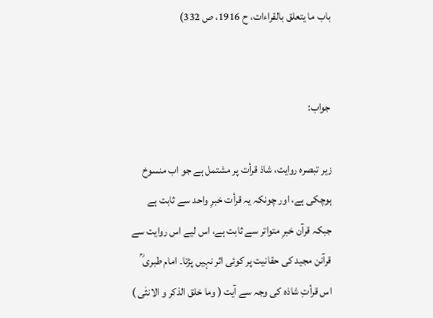باب ما یتعلق بالقراءات، ح 1916، ص 332)


جواب:

زیر تبصرہ روایت، شاذ قرأت پر مشتمل ہے جو اب منسوخ ہوچکی ہے، اور چونکہ یہ قرأت خبرِ واحد سے ثابت ہے جبکہ قرآن خبرِ متواتر سے ثابت ہے، اس لیے اس روایت سے قرآنن مجید کی حقانیت پر کوئی اثر نہیں پڑتا۔ امام طبری ؒ اس قرأتِ شاذہ کی وجہ سے آیت ( وما خلق الذکر و الانثٰی )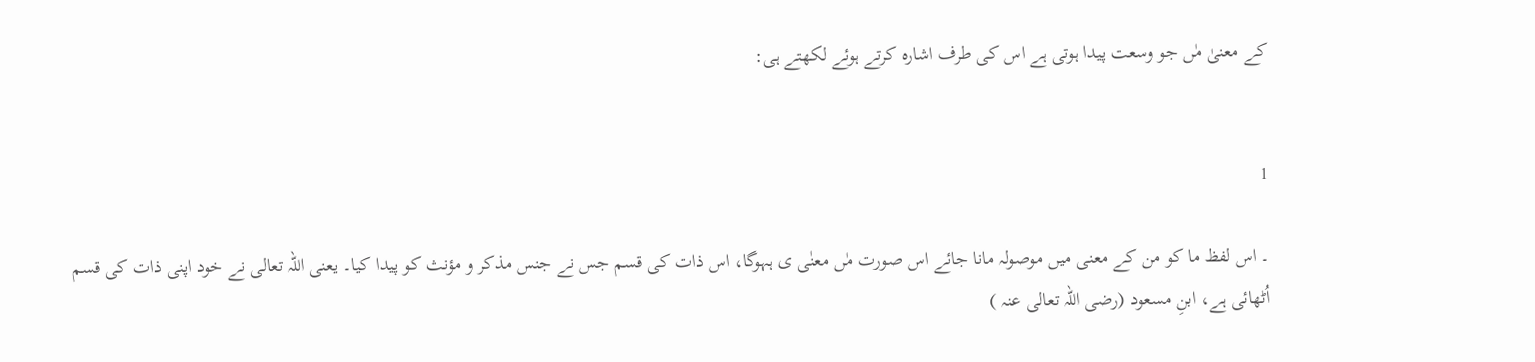کے معنیٰ مٰں جو وسعت پیدا ہوتی ہے اس کی طرف اشارہ کرتے ہوئے لکھتے ہی:


1

۔ اس لفظ ما کو من کے معنی میں موصولہ مانا جائے اس صورت مٰں معنٰی ی ہہوگا، اس ذات کی قسم جس نے جنس مذکر و مؤنث کو پیدا کیا۔ یعنی اللہ تعالی نے خود اپنی ذات کی قسم اُٹھائی ہے، ابنِ مسعود (رضی اللہ تعالی عنہ )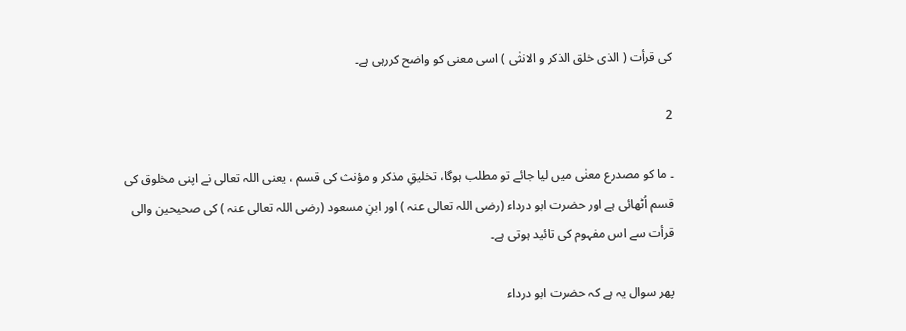کی قرأت ( الذی خلق الذکر و الانثٰی ) اسی معنی کو واضح کررہی ہے۔

2

۔ ما کو مصدرع معنٰی میں لیا جائے تو مطلب ہوگا، تخلیقِ مذکر و مؤنث کی قسم ، یعنی اللہ تعالی نے اپنی مخلوق کی قسم اُٹھائی ہے اور حضرت ابو درداء (رضی اللہ تعالی عنہ ) اور ابنِ مسعود (رضی اللہ تعالی عنہ ) کی صحیحین والی قرأت سے اس مفہوم کی تائید ہوتی ہے۔

پھر سوال یہ ہے کہ حضرت ابو درداء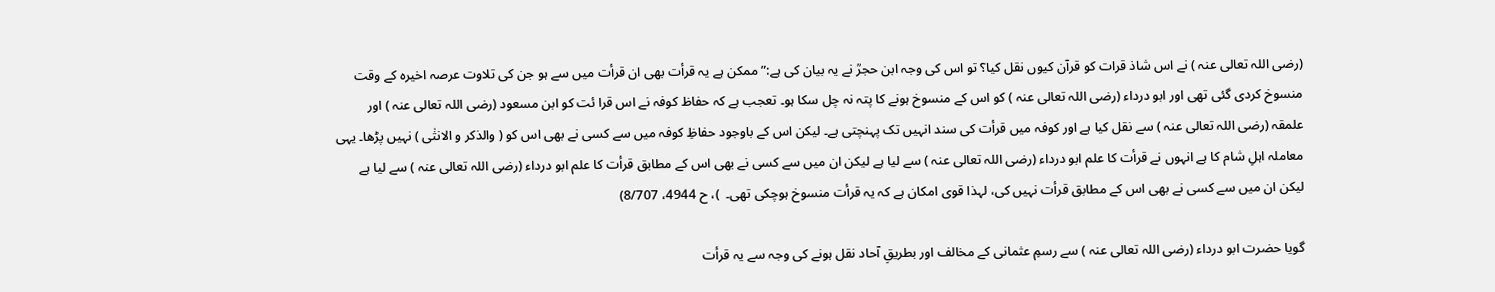(رضی اللہ تعالی عنہ ) نے اس شاذ قرات کو قرآن کیوں نقل کیا؟ تو اس کی وجہ ابن حجرؒ نے یہ بیان کی ہے:” ممکن ہے یہ قرأت بھی ان قرأت میں سے ہو جن کی تلاوت عرصہ اخیرہ کے وقت منسوخ کردی گئی تھی اور ابو درداء (رضی اللہ تعالی عنہ ) کو اس کے منسوخ ہونے کا پتہ نہ چل سکا ہو۔ تعجب ہے کہ حفاظ کوفہ نے اس قرا ئت کو ابن مسعود (رضی اللہ تعالی عنہ ) اور علمقہ (رضی اللہ تعالی عنہ ) سے نقل کیا ہے اور کوفہ میں قرأت کی سند انہیں تک پہنچتی ہے۔ لیکن اس کے باوجود حفاظِ کوفہ میں سے کسی نے بھی اس کو ( والذکر و الانثٰی ) نہیں پڑھا۔ یہی معاملہ اہلِ شام کا ہے انہوں نے قرأت کا علم ابو درداء (رضی اللہ تعالی عنہ ) سے لیا ہے لیکن ان میں سے کسی نے بھی اس کے مطابق قرأت کا علم ابو درداء (رضی اللہ تعالی عنہ ) سے لیا ہے لیکن ان میں سے کسی نے بھی اس کے مطابق قرأت نہیں کی، لہذا قوی امکان ہے کہ یہ قرأت منسوخ ہوچکی تھی۔  )، ح 4944، 8/707)

گویا حضرت ابو درداء (رضی اللہ تعالی عنہ ) سے رسمِ عثمانی کے مخالف اور بطریقِ آحاد نقل ہونے کی وجہ سے یہ قرأت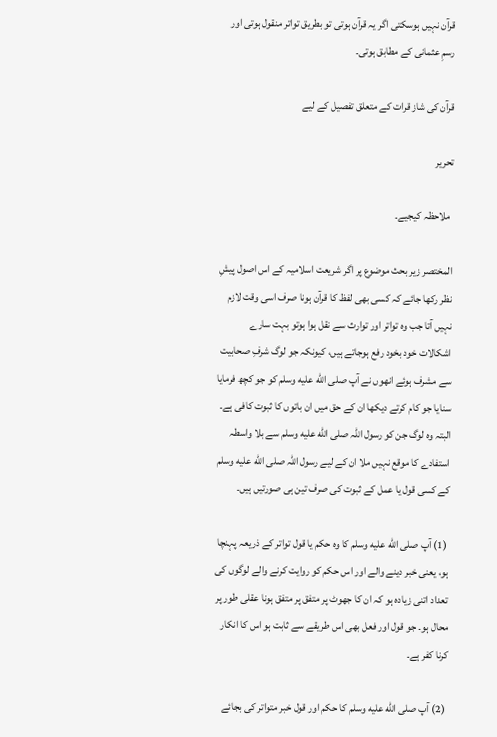قرآن نہیں ہوسکتی اگر یہ قرآن ہوتی تو بطریق تواتر منقول ہوتی اور رسمِ عثمانی کے مطابق ہوتی۔

قرآن کی شاز قرات کے متعلق تفصیل کے لیے

تحریر

 ملاحظہ کیجیے۔

المختصر زیر بحث موضوع پر اگر شریعت اسلامیہ کے اس اصول پیشِ نظر رکھا جائے کہ کسی بھی لفظ کا قرآن ہونا صرف اسی وقت لازم نہیں آتا جب وہ تواتر اور توارث سے نقل ہوا ہوتو بہت سارے اشکالات خود بخود رفع ہوجاتے ہیں، کیونکہ جو لوگ شرفِ صحابیت سے مشرف ہوئے انھوں نے آپ صلى الله عليه وسلم کو جو کچھ فرمایا سنایا جو کام کرتے دیکھا ان کے حق میں ان باتوں کا ثبوت کافی ہے۔ البتہ وہ لوگ جن کو رسول اللہ صلى الله عليه وسلم سے بلا واسطہ استفادے کا موقع نہیں ملا ان کے لیے رسول اللہ صلى الله عليه وسلم کے کسی قول یا عمل کے ثبوت کی صرف تین ہی صورتیں ہیں۔

 (1) آپ صلى الله عليه وسلم کا وہ حکم یا قول تواتر کے ذریعہ پہنچا ہو، یعنی خبر دینے والے اور اس حکم کو روایت کرنے والے لوگوں کی تعداد اتنی زیادہ ہو کہ ان کا جھوٹ پر متفق پر متفق ہونا عقلی طور پر محال ہو۔ جو قول اور فعل بھی اس طریقے سے ثابت ہو اس کا انکار کرنا کفر ہے۔

 (2) آپ صلى الله عليه وسلم کا حکم اور قول خبر متواتر کی بجائے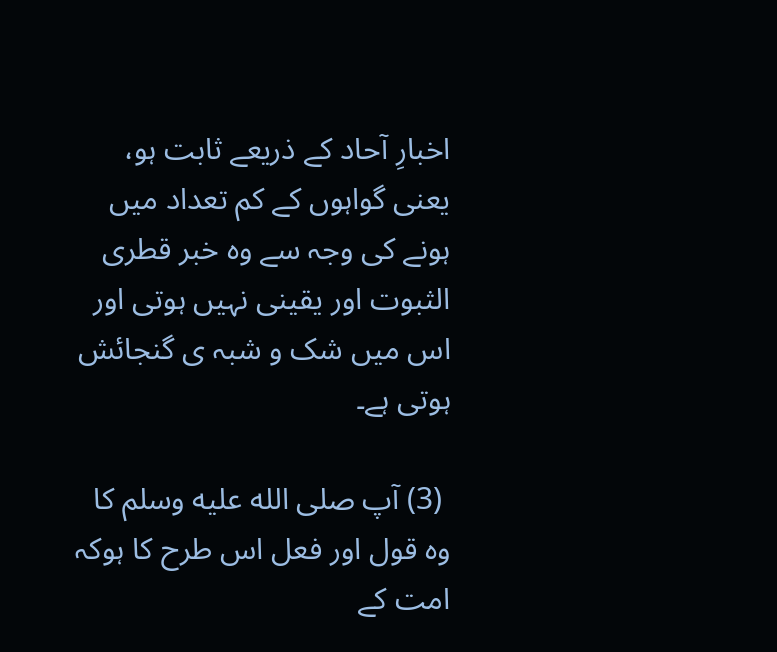اخبارِ آحاد کے ذریعے ثابت ہو، یعنی گواہوں کے کم تعداد میں ہونے کی وجہ سے وہ خبر قطری الثبوت اور یقینی نہیں ہوتی اور اس میں شک و شبہ ی گنجائش ہوتی ہے۔

 (3) آپ صلى الله عليه وسلم کا وہ قول اور فعل اس طرح کا ہوکہ امت کے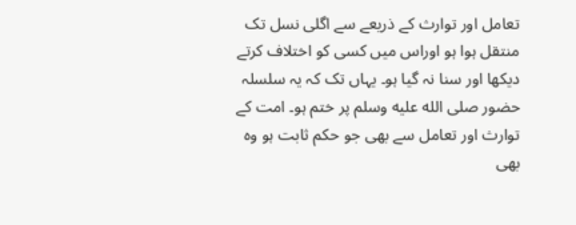تعامل اور توارث کے ذریعے سے اگلی نسل تک منتقل ہوا ہو اوراس میں کسی کو اختلاف کرتے دیکھا اور سنا نہ گیا ہو۔ یہاں تک کہ یہ سلسلہ حضور صلى الله عليه وسلم پر ختم ہو۔ امت کے توارث اور تعامل سے بھی جو حکم ثابت ہو وہ بھی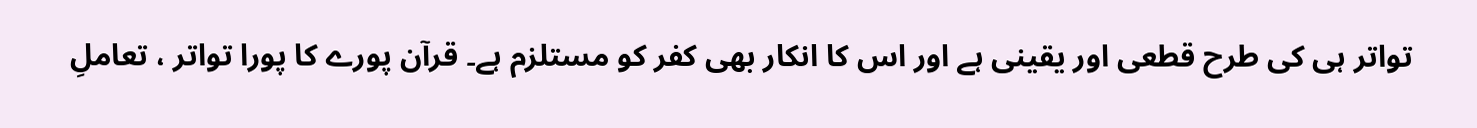تواتر ہی کی طرح قطعی اور یقینی ہے اور اس کا انکار بھی کفر کو مستلزم ہے۔ قرآن پورے کا پورا تواتر ، تعاملِ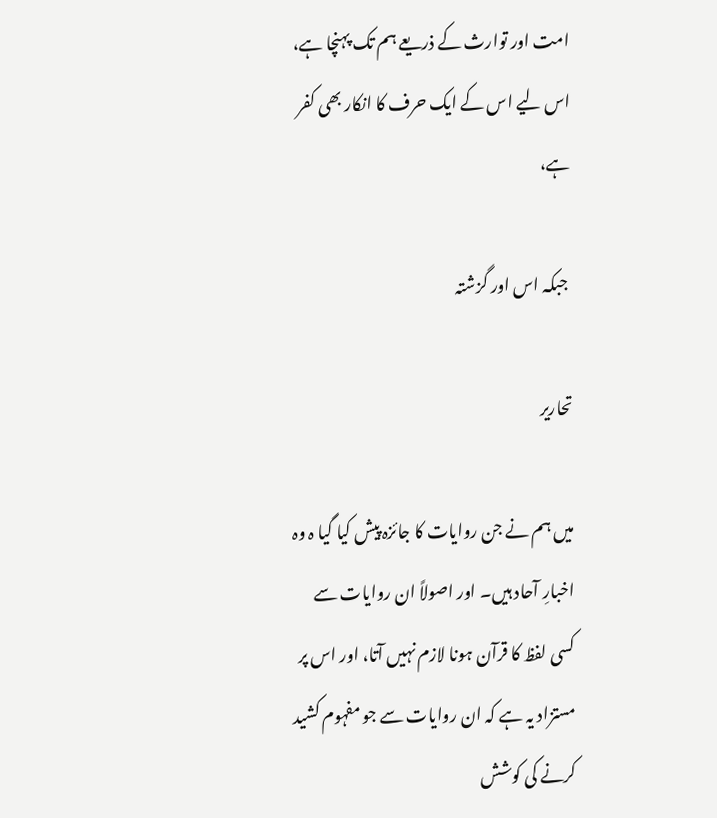امت اور توارث کے ذریعے ہم تک پہنچا ہے، اس لیے اس کے ایک حرف کا انکار بھی کفر ہے،

 جبکہ اس اور گزشتہ

تحاریر

میں ہم نے جن روایات کا جائزہ پیش کیا گیا ہ وہ اخبارِ آحاد ہیں۔ اور اصولاً ان روایات سے کسی لفظ کا قرآن ہونا لازم نہیں آتا، اور اس پر مستزاد یہ ہے کہ ان روایات سے جو مفہوم کشید کرنے کی کوشش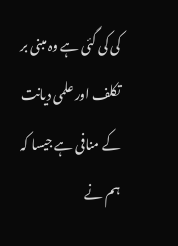کی کی گئی ہے وہ مبنی بر تکلف اور علمی دیانت کے منافی ہے جیسا کہ ہم نے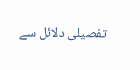تفصیلی دلائل سے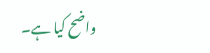واضح کیا ہے۔